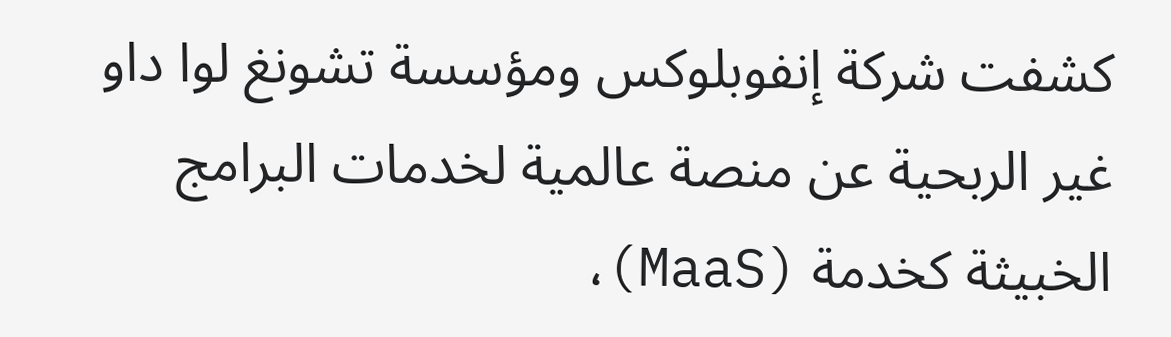كشفت شركة إنفوبلوكس ومؤسسة تشونغ لوا داو غير الربحية عن منصة عالمية لخدمات البرامج الخبيثة كخدمة (MaaS)،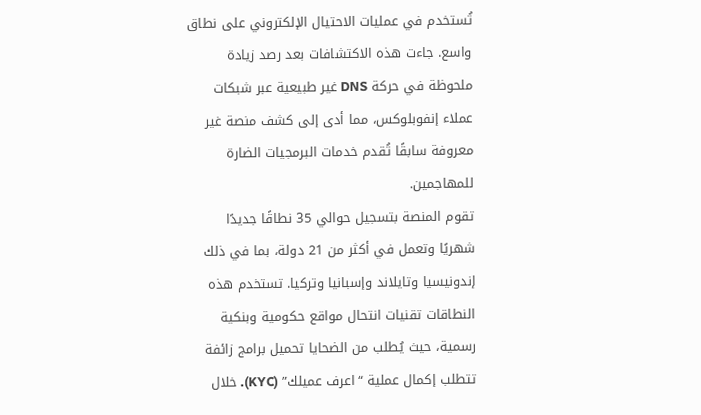تُستخدم في عمليات الاحتيال الإلكتروني على نطاق واسع. جاءت هذه الاكتشافات بعد رصد زيادة ملحوظة في حركة DNS غير طبيعية عبر شبكات عملاء إنفوبلوكس، مما أدى إلى كشف منصة غير معروفة سابقًا تُقدم خدمات البرمجيات الضارة للمهاجمين.
تقوم المنصة بتسجيل حوالي 35 نطاقًا جديدًا شهريًا وتعمل في أكثر من 21 دولة، بما في ذلك إندونيسيا وتايلاند وإسبانيا وتركيا. تستخدم هذه النطاقات تقنيات انتحال مواقع حكومية وبنكية رسمية، حيث يُطلب من الضحايا تحميل برامج زائفة تتطلب إكمال عملية “اعرف عميلك” (KYC). خلال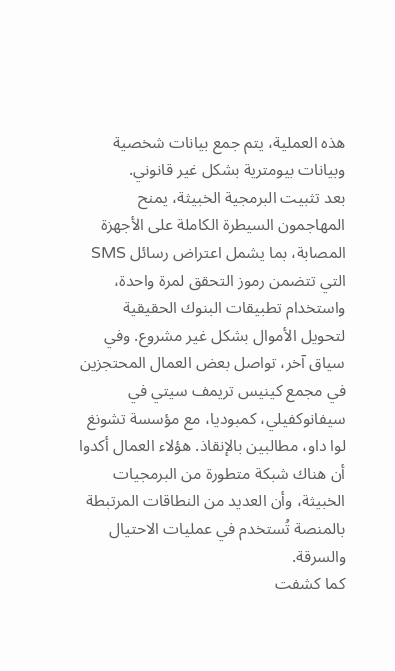هذه العملية، يتم جمع بيانات شخصية وبيانات بيومترية بشكل غير قانوني.
بعد تثبيت البرمجية الخبيثة، يمنح المهاجمون السيطرة الكاملة على الأجهزة المصابة، بما يشمل اعتراض رسائل SMS التي تتضمن رموز التحقق لمرة واحدة، واستخدام تطبيقات البنوك الحقيقية لتحويل الأموال بشكل غير مشروع. وفي سياق آخر، تواصل بعض العمال المحتجزين في مجمع كينيس تريمف سيتي في سيفانوكفيلي، كمبوديا، مع مؤسسة تشونغ لوا داو، مطالبين بالإنقاذ. هؤلاء العمال أكدوا أن هناك شبكة متطورة من البرمجيات الخبيثة، وأن العديد من النطاقات المرتبطة بالمنصة تُستخدم في عمليات الاحتيال والسرقة.
كما كشفت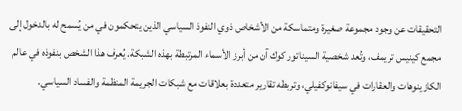التحقيقات عن وجود مجموعة صغيرة ومتماسكة من الأشخاص ذوي النفوذ السياسي الذين يتحكمون في من يُسمح له بالدخول إلى مجمع كينيس تريمف، وتُعد شخصية السيناتور كوك آن من أبرز الأسماء المرتبطة بهذه الشبكة. يُعرف هذا الشخص بنفوذه في عالم الكازينوهات والعقارات في سيفانوكفيلي، وتربطه تقارير متعددة بعلاقات مع شبكات الجريمة المنظمة والفساد السياسي.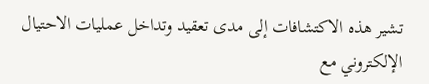تشير هذه الاكتشافات إلى مدى تعقيد وتداخل عمليات الاحتيال الإلكتروني مع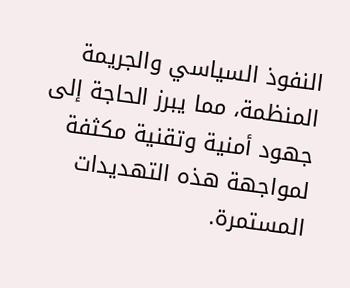النفوذ السياسي والجريمة المنظمة، مما يبرز الحاجة إلى جهود أمنية وتقنية مكثفة لمواجهة هذه التهديدات المستمرة.